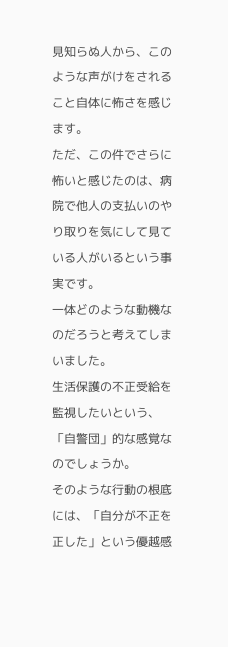見知らぬ人から、このような声がけをされること自体に怖さを感じます。
ただ、この件でさらに怖いと感じたのは、病院で他人の支払いのやり取りを気にして見ている人がいるという事実です。
一体どのような動機なのだろうと考えてしまいました。
生活保護の不正受給を監視したいという、「自警団」的な感覚なのでしょうか。
そのような行動の根底には、「自分が不正を正した」という優越感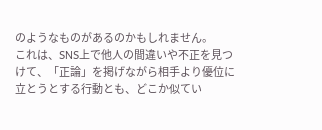のようなものがあるのかもしれません。
これは、SNS上で他人の間違いや不正を見つけて、「正論」を掲げながら相手より優位に立とうとする行動とも、どこか似てい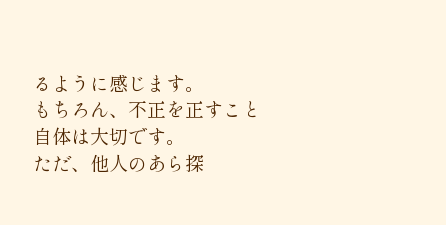るように感じます。
もちろん、不正を正すこと自体は大切です。
ただ、他人のあら探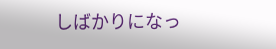しばかりになっ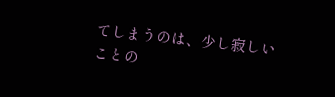てしまうのは、少し寂しいことの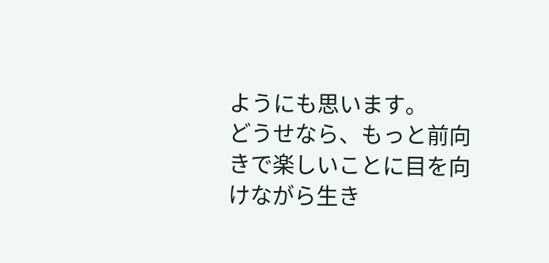ようにも思います。
どうせなら、もっと前向きで楽しいことに目を向けながら生き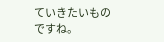ていきたいものですね。